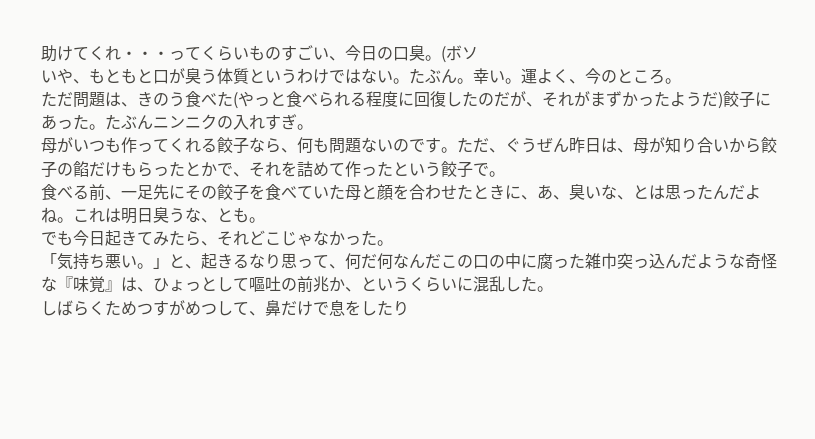助けてくれ・・・ってくらいものすごい、今日の口臭。(ボソ
いや、もともと口が臭う体質というわけではない。たぶん。幸い。運よく、今のところ。
ただ問題は、きのう食べた(やっと食べられる程度に回復したのだが、それがまずかったようだ)餃子にあった。たぶんニンニクの入れすぎ。
母がいつも作ってくれる餃子なら、何も問題ないのです。ただ、ぐうぜん昨日は、母が知り合いから餃子の餡だけもらったとかで、それを詰めて作ったという餃子で。
食べる前、一足先にその餃子を食べていた母と顔を合わせたときに、あ、臭いな、とは思ったんだよね。これは明日臭うな、とも。
でも今日起きてみたら、それどこじゃなかった。
「気持ち悪い。」と、起きるなり思って、何だ何なんだこの口の中に腐った雑巾突っ込んだような奇怪な『味覚』は、ひょっとして嘔吐の前兆か、というくらいに混乱した。
しばらくためつすがめつして、鼻だけで息をしたり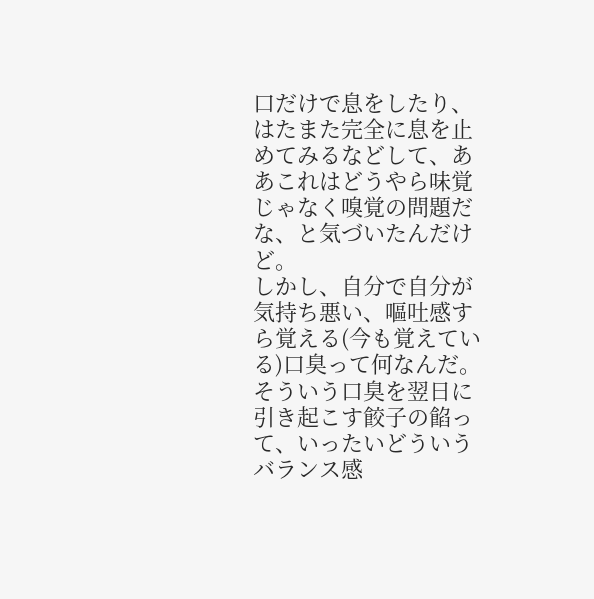口だけで息をしたり、はたまた完全に息を止めてみるなどして、ああこれはどうやら味覚じゃなく嗅覚の問題だな、と気づいたんだけど。
しかし、自分で自分が気持ち悪い、嘔吐感すら覚える(今も覚えている)口臭って何なんだ。そういう口臭を翌日に引き起こす餃子の餡って、いったいどういうバランス感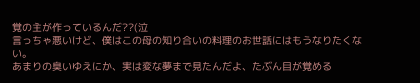覚の主が作っているんだ??(泣
言っちゃ悪いけど、僕はこの母の知り合いの料理のお世話にはもうなりたくない。
あまりの臭いゆえにか、実は変な夢まで見たんだよ、たぶん目が覚める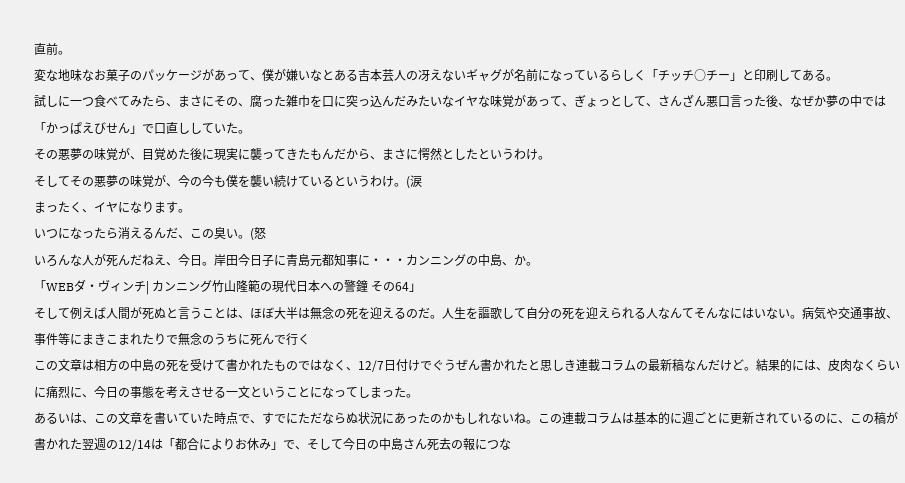直前。
変な地味なお菓子のパッケージがあって、僕が嫌いなとある吉本芸人の冴えないギャグが名前になっているらしく「チッチ○チー」と印刷してある。
試しに一つ食べてみたら、まさにその、腐った雑巾を口に突っ込んだみたいなイヤな味覚があって、ぎょっとして、さんざん悪口言った後、なぜか夢の中では「かっぱえびせん」で口直ししていた。
その悪夢の味覚が、目覚めた後に現実に襲ってきたもんだから、まさに愕然としたというわけ。
そしてその悪夢の味覚が、今の今も僕を襲い続けているというわけ。(涙
まったく、イヤになります。
いつになったら消えるんだ、この臭い。(怒
いろんな人が死んだねえ、今日。岸田今日子に青島元都知事に・・・カンニングの中島、か。
「WEBダ・ヴィンチ| カンニング竹山隆範の現代日本への警鐘 その64」
そして例えば人間が死ぬと言うことは、ほぼ大半は無念の死を迎えるのだ。人生を謳歌して自分の死を迎えられる人なんてそんなにはいない。病気や交通事故、事件等にまきこまれたりで無念のうちに死んで行く
この文章は相方の中島の死を受けて書かれたものではなく、12/7日付けでぐうぜん書かれたと思しき連載コラムの最新稿なんだけど。結果的には、皮肉なくらいに痛烈に、今日の事態を考えさせる一文ということになってしまった。
あるいは、この文章を書いていた時点で、すでにただならぬ状況にあったのかもしれないね。この連載コラムは基本的に週ごとに更新されているのに、この稿が書かれた翌週の12/14は「都合によりお休み」で、そして今日の中島さん死去の報につな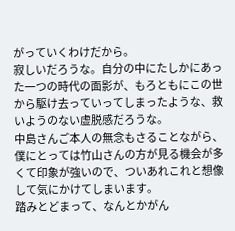がっていくわけだから。
寂しいだろうな。自分の中にたしかにあった一つの時代の面影が、もろともにこの世から駆け去っていってしまったような、救いようのない虚脱感だろうな。
中島さんご本人の無念もさることながら、僕にとっては竹山さんの方が見る機会が多くて印象が強いので、ついあれこれと想像して気にかけてしまいます。
踏みとどまって、なんとかがん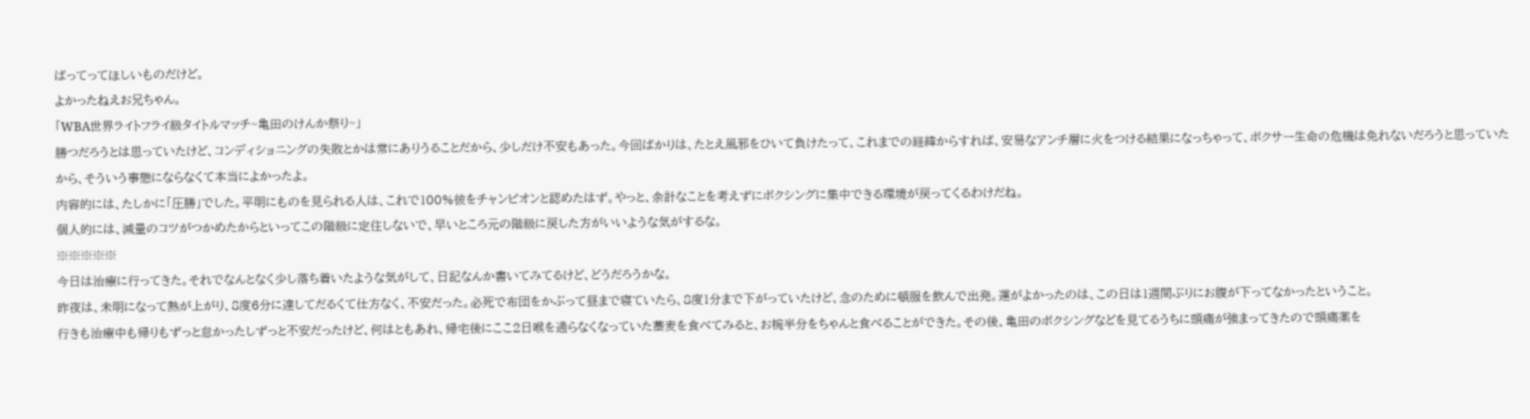ばってってほしいものだけど。
よかったねえお兄ちゃん。
「WBA世界ライトフライ級タイトルマッチ~亀田のけんか祭り~」
勝つだろうとは思っていたけど、コンディショニングの失敗とかは常にありうることだから、少しだけ不安もあった。今回ばかりは、たとえ風邪をひいて負けたって、これまでの経緯からすれば、安易なアンチ層に火をつける結果になっちゃって、ボクサー生命の危機は免れないだろうと思っていたから、そういう事態にならなくて本当によかったよ。
内容的には、たしかに「圧勝」でした。平明にものを見られる人は、これで100%彼をチャンピオンと認めたはず。やっと、余計なことを考えずにボクシングに集中できる環境が戻ってくるわけだね。
個人的には、減量のコツがつかめたからといってこの階級に定住しないで、早いところ元の階級に戻した方がいいような気がするな。
※※※※※
今日は治療に行ってきた。それでなんとなく少し落ち着いたような気がして、日記なんか書いてみてるけど、どうだろうかな。
昨夜は、未明になって熱が上がり、8度6分に達してだるくて仕方なく、不安だった。必死で布団をかぶって昼まで寝ていたら、8度1分まで下がっていたけど、念のために頓服を飲んで出発。運がよかったのは、この日は1週間ぶりにお腹が下ってなかったということ。
行きも治療中も帰りもずっと怠かったしずっと不安だったけど、何はともあれ、帰宅後にここ2日喉を通らなくなっていた蕎麦を食べてみると、お椀半分をちゃんと食べることができた。その後、亀田のボクシングなどを見てるうちに頭痛が強まってきたので頭痛薬を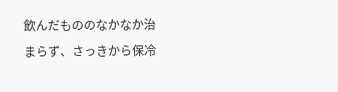飲んだもののなかなか治まらず、さっきから保冷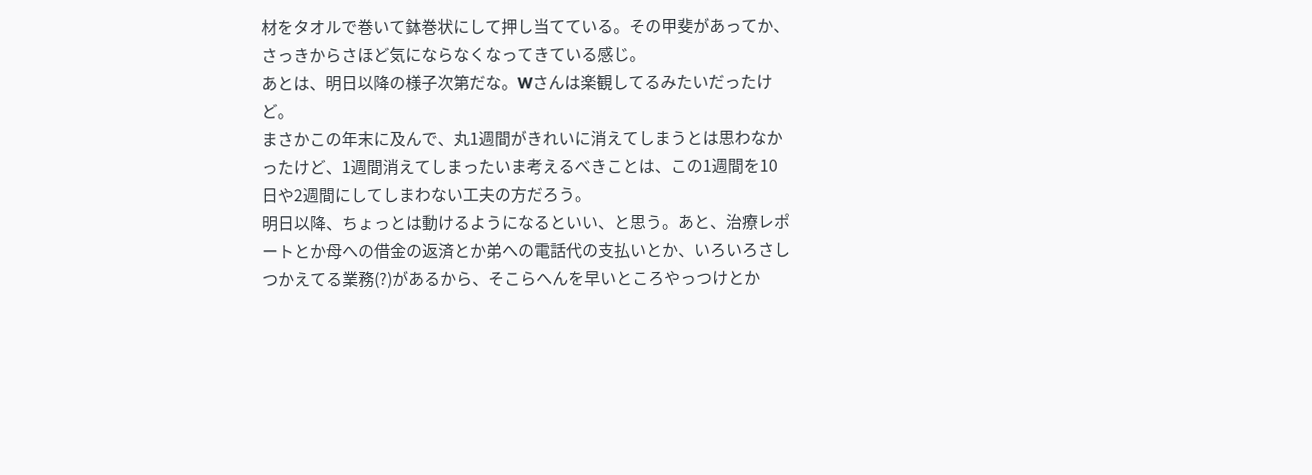材をタオルで巻いて鉢巻状にして押し当てている。その甲斐があってか、さっきからさほど気にならなくなってきている感じ。
あとは、明日以降の様子次第だな。Wさんは楽観してるみたいだったけど。
まさかこの年末に及んで、丸1週間がきれいに消えてしまうとは思わなかったけど、1週間消えてしまったいま考えるべきことは、この1週間を10日や2週間にしてしまわない工夫の方だろう。
明日以降、ちょっとは動けるようになるといい、と思う。あと、治療レポートとか母への借金の返済とか弟への電話代の支払いとか、いろいろさしつかえてる業務(?)があるから、そこらへんを早いところやっつけとか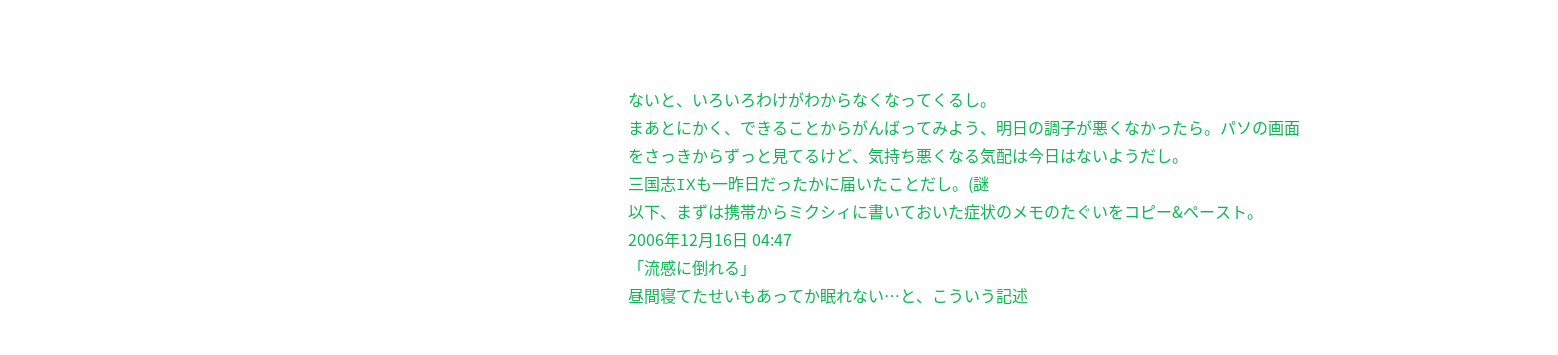ないと、いろいろわけがわからなくなってくるし。
まあとにかく、できることからがんばってみよう、明日の調子が悪くなかったら。パソの画面をさっきからずっと見てるけど、気持ち悪くなる気配は今日はないようだし。
三国志IXも一昨日だったかに届いたことだし。(謎
以下、まずは携帯からミクシィに書いておいた症状のメモのたぐいをコピー&ペースト。
2006年12月16日 04:47
「流感に倒れる」
昼間寝てたせいもあってか眠れない…と、こういう記述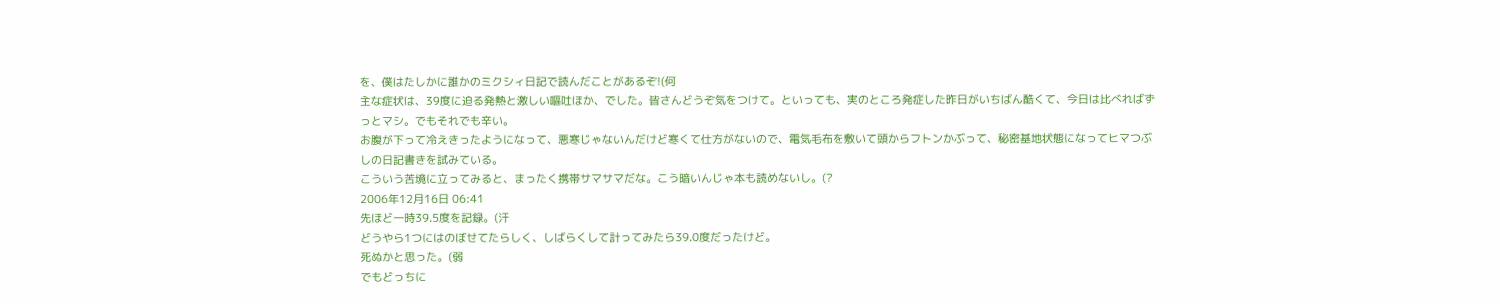を、僕はたしかに誰かのミクシィ日記で読んだことがあるぞ!(何
主な症状は、39度に迫る発熱と激しい嘔吐ほか、でした。皆さんどうぞ気をつけて。といっても、実のところ発症した昨日がいちばん酷くて、今日は比べればずっとマシ。でもそれでも辛い。
お腹が下って冷えきったようになって、悪寒じゃないんだけど寒くて仕方がないので、電気毛布を敷いて頭からフトンかぶって、秘密基地状態になってヒマつぶしの日記書きを試みている。
こういう苦境に立ってみると、まったく携帯サマサマだな。こう暗いんじゃ本も読めないし。(?
2006年12月16日 06:41
先ほど一時39.5度を記録。(汗
どうやら1つにはのぼせてたらしく、しばらくして計ってみたら39.0度だったけど。
死ぬかと思った。(弱
でもどっちに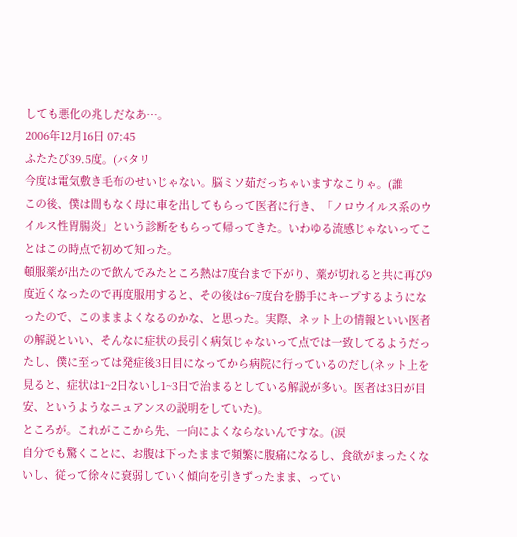しても悪化の兆しだなあ…。
2006年12月16日 07:45
ふたたび39.5度。(バタリ
今度は電気敷き毛布のせいじゃない。脳ミソ茹だっちゃいますなこりゃ。(誰
この後、僕は間もなく母に車を出してもらって医者に行き、「ノロウイルス系のウイルス性胃腸炎」という診断をもらって帰ってきた。いわゆる流感じゃないってことはこの時点で初めて知った。
頓服薬が出たので飲んでみたところ熱は7度台まで下がり、薬が切れると共に再び9度近くなったので再度服用すると、その後は6~7度台を勝手にキープするようになったので、このままよくなるのかな、と思った。実際、ネット上の情報といい医者の解説といい、そんなに症状の長引く病気じゃないって点では一致してるようだったし、僕に至っては発症後3日目になってから病院に行っているのだし(ネット上を見ると、症状は1~2日ないし1~3日で治まるとしている解説が多い。医者は3日が目安、というようなニュアンスの説明をしていた)。
ところが。これがここから先、一向によくならないんですな。(涙
自分でも驚くことに、お腹は下ったままで頻繁に腹痛になるし、食欲がまったくないし、従って徐々に衰弱していく傾向を引きずったまま、ってい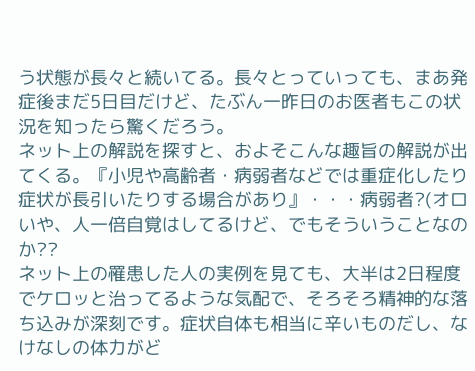う状態が長々と続いてる。長々とっていっても、まあ発症後まだ5日目だけど、たぶん一昨日のお医者もこの状況を知ったら驚くだろう。
ネット上の解説を探すと、およそこんな趣旨の解説が出てくる。『小児や高齢者・病弱者などでは重症化したり症状が長引いたりする場合があり』・・・病弱者?(オロ
いや、人一倍自覚はしてるけど、でもそういうことなのか??
ネット上の罹患した人の実例を見ても、大半は2日程度でケロッと治ってるような気配で、そろそろ精神的な落ち込みが深刻です。症状自体も相当に辛いものだし、なけなしの体力がど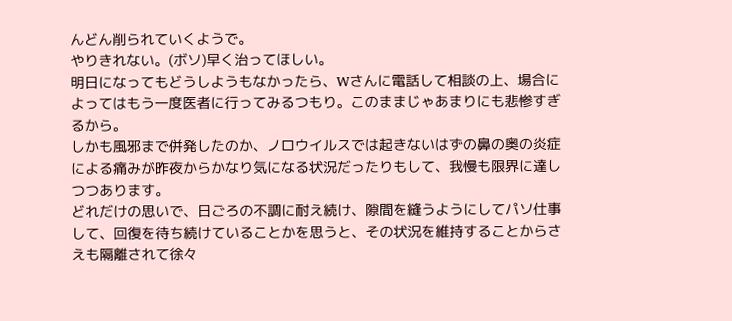んどん削られていくようで。
やりきれない。(ボソ)早く治ってほしい。
明日になってもどうしようもなかったら、Wさんに電話して相談の上、場合によってはもう一度医者に行ってみるつもり。このままじゃあまりにも悲惨すぎるから。
しかも風邪まで併発したのか、ノロウイルスでは起きないはずの鼻の奥の炎症による痛みが昨夜からかなり気になる状況だったりもして、我慢も限界に達しつつあります。
どれだけの思いで、日ごろの不調に耐え続け、隙間を縫うようにしてパソ仕事して、回復を待ち続けていることかを思うと、その状況を維持することからさえも隔離されて徐々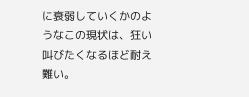に衰弱していくかのようなこの現状は、狂い叫びたくなるほど耐え難い。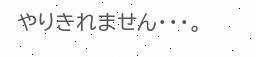やりきれません・・・。